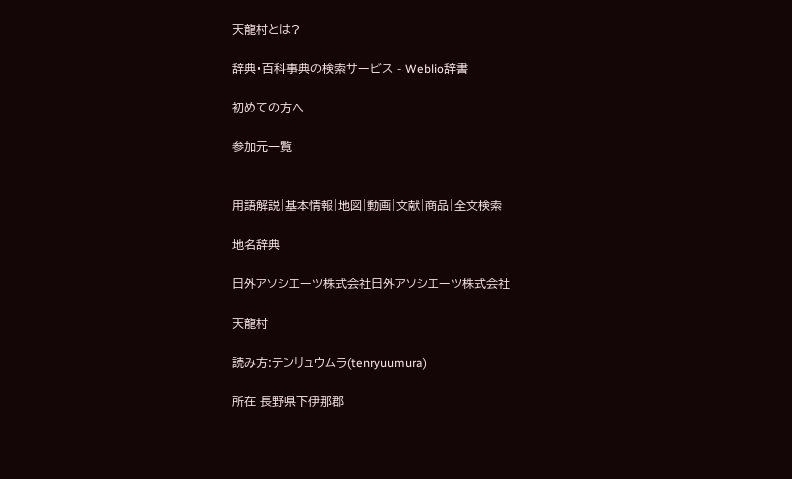天龍村とは?

辞典・百科事典の検索サービス - Weblio辞書

初めての方へ

参加元一覧


用語解説|基本情報|地図|動画|文献|商品|全文検索

地名辞典

日外アソシエーツ株式会社日外アソシエーツ株式会社

天龍村

読み方:テンリュウムラ(tenryuumura)

所在 長野県下伊那郡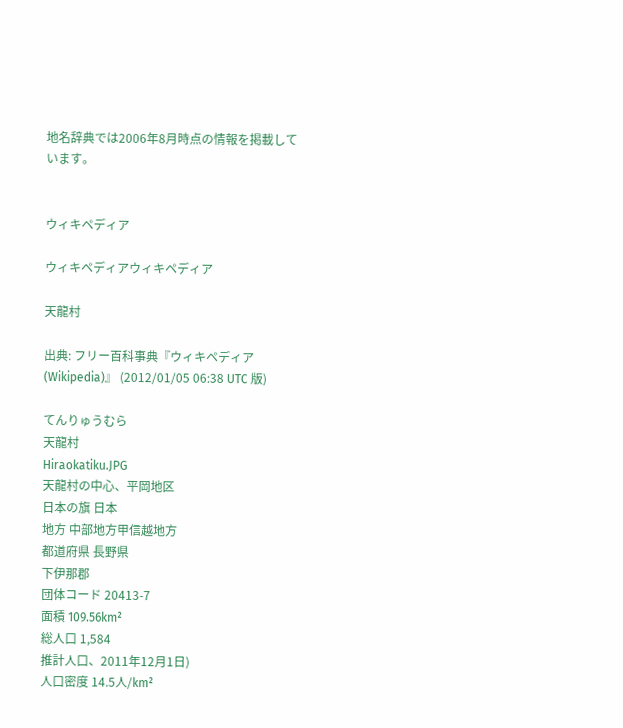地名辞典では2006年8月時点の情報を掲載しています。


ウィキペディア

ウィキペディアウィキペディア

天龍村

出典: フリー百科事典『ウィキペディア(Wikipedia)』 (2012/01/05 06:38 UTC 版)

てんりゅうむら
天龍村
Hiraokatiku.JPG
天龍村の中心、平岡地区
日本の旗 日本
地方 中部地方甲信越地方
都道府県 長野県
下伊那郡
団体コード 20413-7
面積 109.56km²
総人口 1,584
推計人口、2011年12月1日)
人口密度 14.5人/km²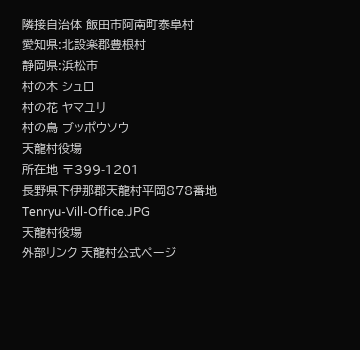隣接自治体 飯田市阿南町泰阜村
愛知県:北設楽郡豊根村
静岡県:浜松市
村の木 シュロ
村の花 ヤマユリ
村の鳥 ブッポウソウ
天龍村役場
所在地 〒399-1201
長野県下伊那郡天龍村平岡878番地
Tenryu-Vill-Office.JPG
天龍村役場
外部リンク 天龍村公式ページ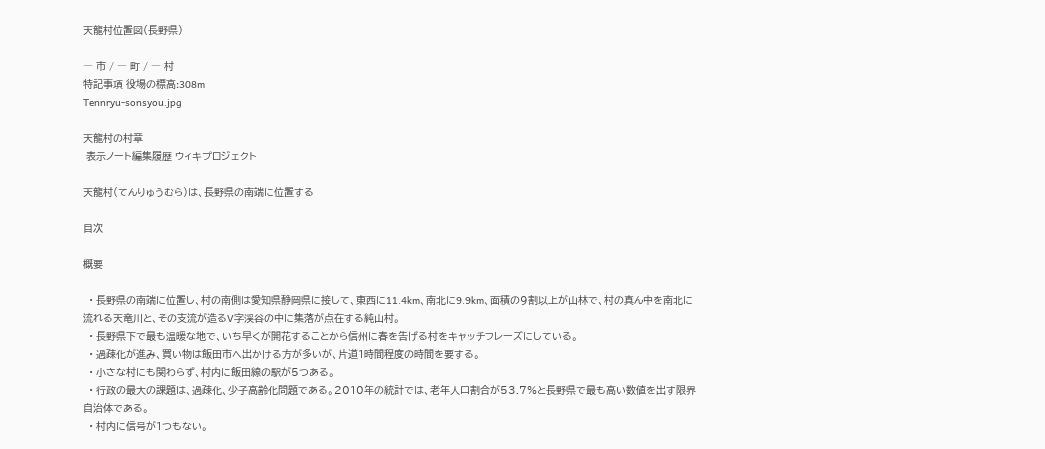天龍村位置図(長野県)

― 市 / ― 町 / ― 村
特記事項 役場の標高:308m
Tennryu-sonsyou.jpg

天龍村の村章
 表示ノート編集履歴 ウィキプロジェクト

天龍村(てんりゅうむら)は、長野県の南端に位置する

目次

概要

  • 長野県の南端に位置し、村の南側は愛知県静岡県に接して、東西に11.4km、南北に9.9km、面積の9割以上が山林で、村の真ん中を南北に流れる天竜川と、その支流が造るV字渓谷の中に集落が点在する純山村。
  • 長野県下で最も温暖な地で、いち早くが開花することから信州に春を告げる村をキャッチフレーズにしている。
  • 過疎化が進み、買い物は飯田市へ出かける方が多いが、片道1時間程度の時間を要する。
  • 小さな村にも関わらず、村内に飯田線の駅が5つある。
  • 行政の最大の課題は、過疎化、少子高齢化問題である。2010年の統計では、老年人口割合が53.7%と長野県で最も高い数値を出す限界自治体である。
  • 村内に信号が1つもない。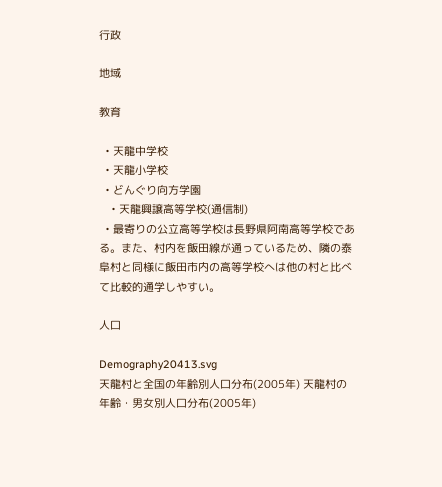行政

地域

教育

  • 天龍中学校
  • 天龍小学校
  • どんぐり向方学園
    • 天龍興譲高等学校(通信制)
  • 最寄りの公立高等学校は長野県阿南高等学校である。また、村内を飯田線が通っているため、隣の泰阜村と同様に飯田市内の高等学校へは他の村と比べて比較的通学しやすい。

人口

Demography20413.svg
天龍村と全国の年齢別人口分布(2005年) 天龍村の年齢・男女別人口分布(2005年)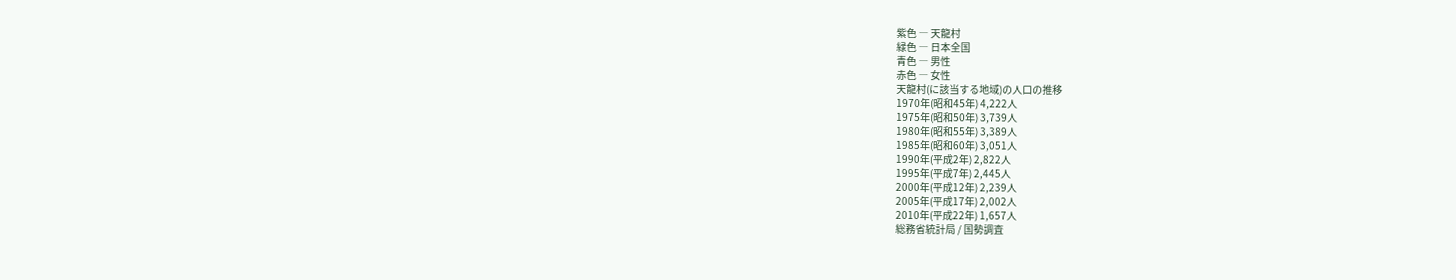紫色 ― 天龍村
緑色 ― 日本全国
青色 ― 男性
赤色 ― 女性
天龍村(に該当する地域)の人口の推移
1970年(昭和45年) 4,222人
1975年(昭和50年) 3,739人
1980年(昭和55年) 3,389人
1985年(昭和60年) 3,051人
1990年(平成2年) 2,822人
1995年(平成7年) 2,445人
2000年(平成12年) 2,239人
2005年(平成17年) 2,002人
2010年(平成22年) 1,657人
総務省統計局 / 国勢調査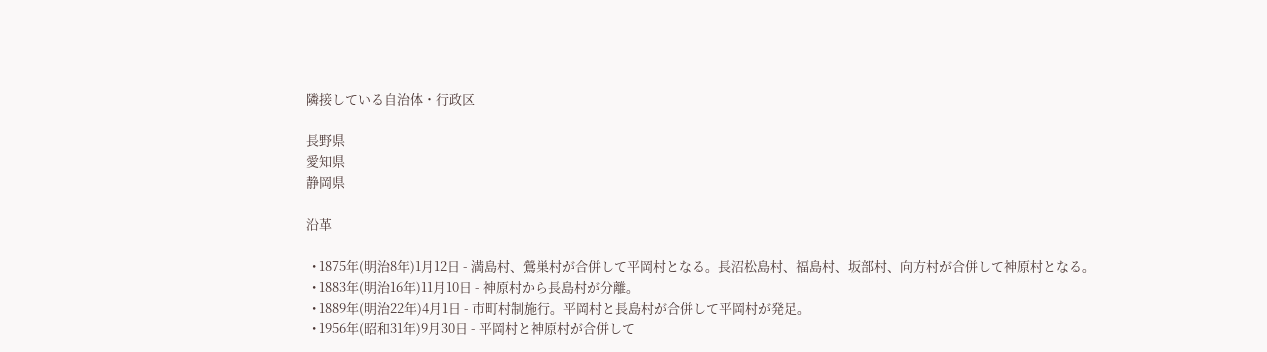隣接している自治体・行政区

長野県
愛知県
静岡県

沿革

  • 1875年(明治8年)1月12日 - 満島村、鶯巣村が合併して平岡村となる。長沼松島村、福島村、坂部村、向方村が合併して神原村となる。
  • 1883年(明治16年)11月10日 - 神原村から長島村が分離。
  • 1889年(明治22年)4月1日 - 市町村制施行。平岡村と長島村が合併して平岡村が発足。
  • 1956年(昭和31年)9月30日 - 平岡村と神原村が合併して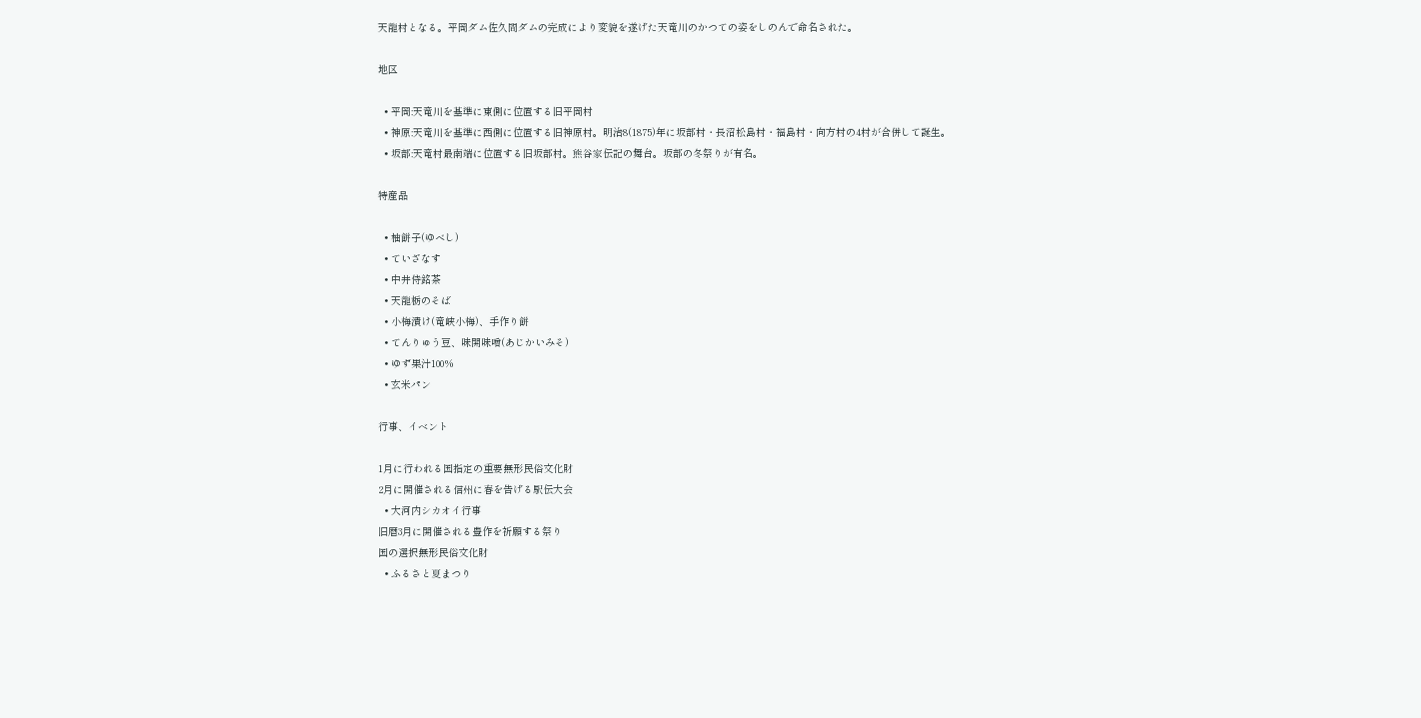天龍村となる。平岡ダム佐久間ダムの完成により変貌を遂げた天竜川のかつての姿をしのんで命名された。

地区

  • 平岡:天竜川を基準に東側に位置する旧平岡村
  • 神原:天竜川を基準に西側に位置する旧神原村。明治8(1875)年に坂部村・長沼松島村・福島村・向方村の4村が合併して誕生。
  • 坂部:天竜村最南端に位置する旧坂部村。熊谷家伝記の舞台。坂部の冬祭りが有名。

特産品

  • 柚餅子(ゆべし)
  • ていざなす
  • 中井侍銘茶
  • 天龍栃のそば
  • 小梅漬け(竜峡小梅)、手作り餅
  • てんりゅう豆、味開味噌(あじかいみそ)
  • ゆず果汁100%
  • 玄米パン

行事、イベント

1月に行われる国指定の重要無形民俗文化財
2月に開催される信州に春を告げる駅伝大会
  • 大河内シカオイ行事
旧暦3月に開催される豊作を祈願する祭り
国の選択無形民俗文化財
  • ふるさと夏まつり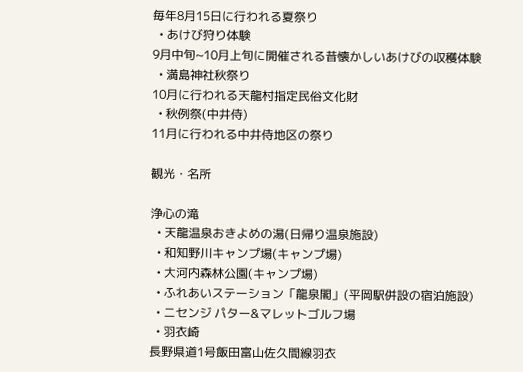毎年8月15日に行われる夏祭り
  • あけび狩り体験
9月中旬~10月上旬に開催される昔懐かしいあけびの収穫体験
  • 満島神社秋祭り
10月に行われる天龍村指定民俗文化財
  • 秋例祭(中井侍)
11月に行われる中井侍地区の祭り

観光・名所

浄心の滝
  • 天龍温泉おきよめの湯(日帰り温泉施設)
  • 和知野川キャンプ場(キャンプ場)
  • 大河内森林公園(キャンプ場)
  • ふれあいステーション「龍泉閣」(平岡駅併設の宿泊施設)
  • ニセンジ パター&マレットゴルフ場
  • 羽衣崎
長野県道1号飯田富山佐久間線羽衣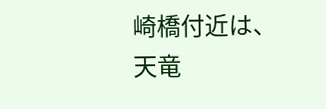崎橋付近は、天竜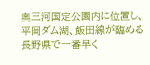奥三河国定公園内に位置し、平岡ダム湖、飯田線が臨める
長野県で一番早く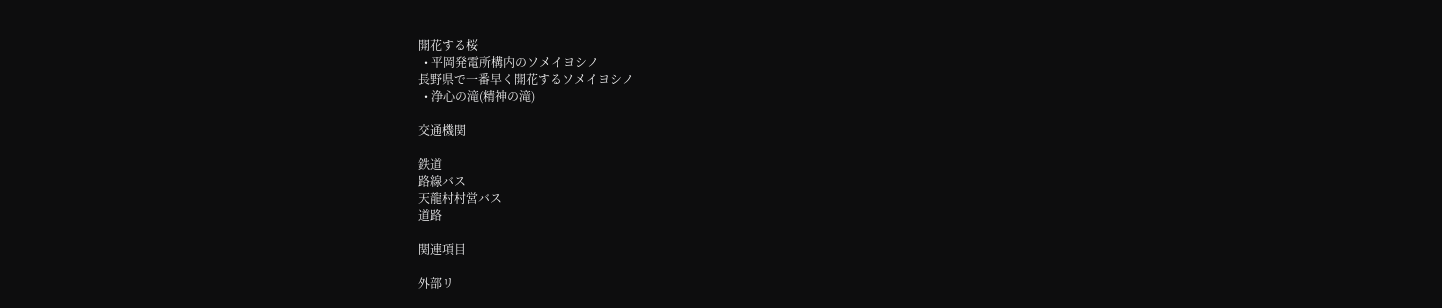開花する桜
  • 平岡発電所構内のソメイヨシノ
長野県で一番早く開花するソメイヨシノ
  • 浄心の滝(精神の滝)

交通機関

鉄道
路線バス
天龍村村営バス
道路

関連項目

外部リ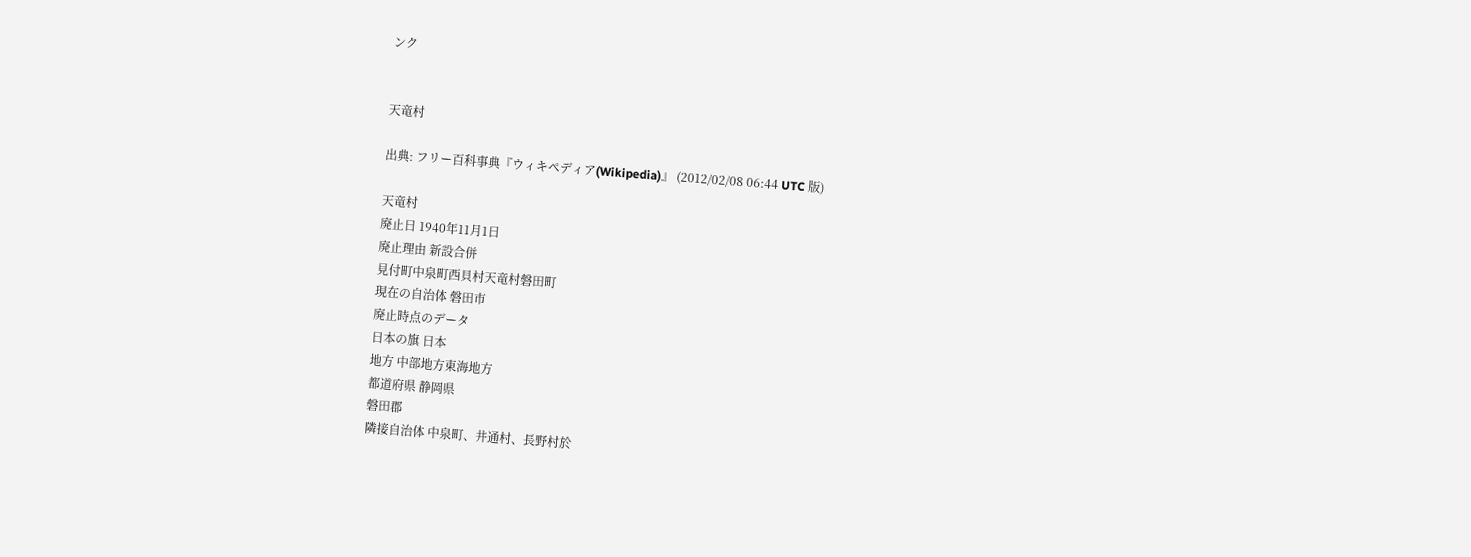ンク


天竜村

出典: フリー百科事典『ウィキペディア(Wikipedia)』 (2012/02/08 06:44 UTC 版)

天竜村
廃止日 1940年11月1日
廃止理由 新設合併
見付町中泉町西貝村天竜村磐田町
現在の自治体 磐田市
廃止時点のデータ
日本の旗 日本
地方 中部地方東海地方
都道府県 静岡県
磐田郡
隣接自治体 中泉町、井通村、長野村於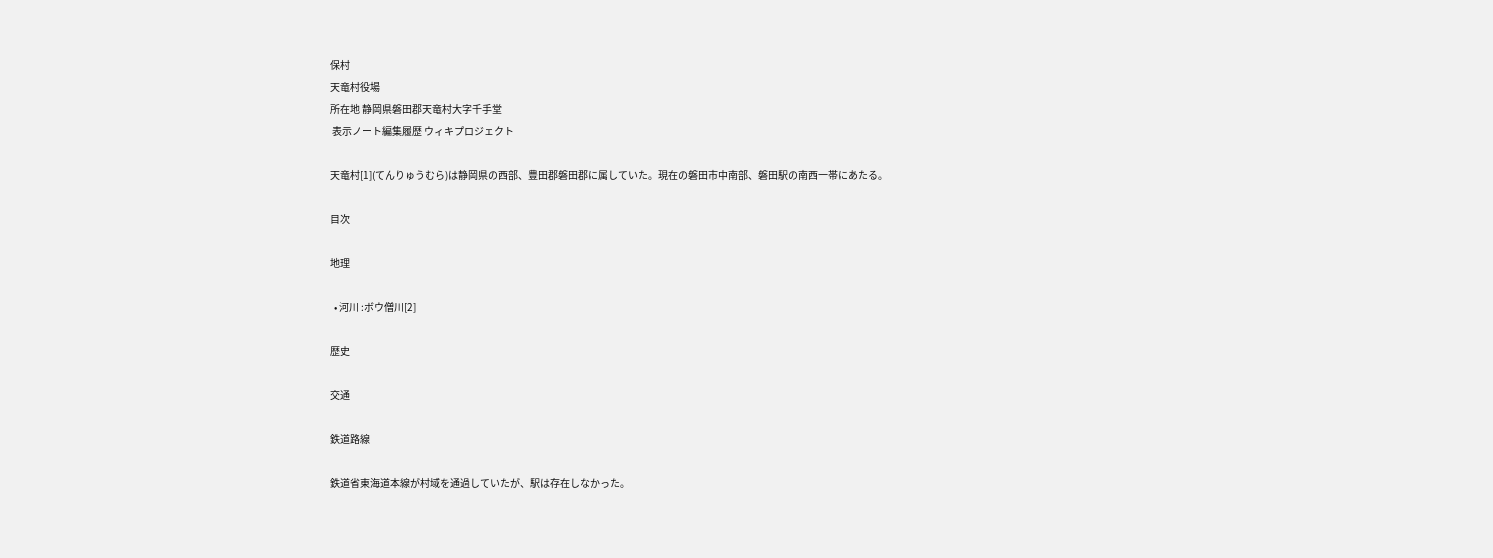保村
天竜村役場
所在地 静岡県磐田郡天竜村大字千手堂
 表示ノート編集履歴 ウィキプロジェクト

天竜村[1](てんりゅうむら)は静岡県の西部、豊田郡磐田郡に属していた。現在の磐田市中南部、磐田駅の南西一帯にあたる。

目次

地理

  • 河川 :ボウ僧川[2]

歴史

交通

鉄道路線

鉄道省東海道本線が村域を通過していたが、駅は存在しなかった。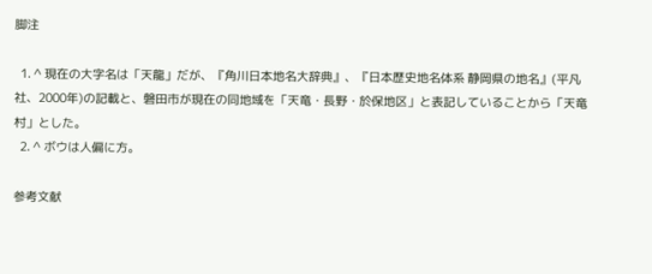脚注

  1. ^ 現在の大字名は「天龍」だが、『角川日本地名大辞典』、『日本歴史地名体系 静岡県の地名』(平凡社、2000年)の記載と、磐田市が現在の同地域を「天竜・長野・於保地区」と表記していることから「天竜村」とした。
  2. ^ ボウは人偏に方。

参考文献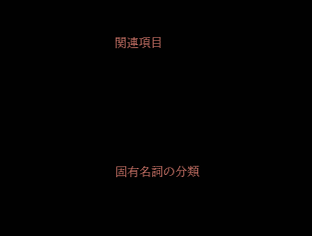関連項目





固有名詞の分類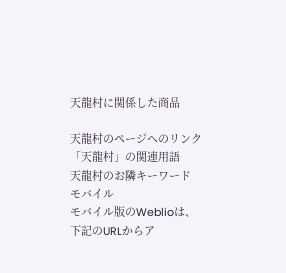天龍村に関係した商品

天龍村のページへのリンク
「天龍村」の関連用語
天龍村のお隣キーワード
モバイル
モバイル版のWeblioは、下記のURLからア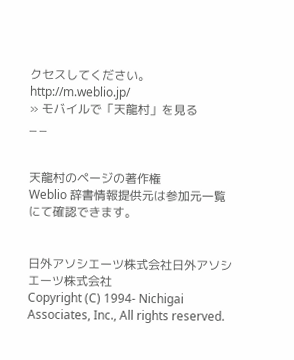クセスしてください。
http://m.weblio.jp/
» モバイルで「天龍村」を見る
_ _


天龍村のページの著作権
Weblio 辞書情報提供元は参加元一覧にて確認できます。


日外アソシエーツ株式会社日外アソシエーツ株式会社
Copyright (C) 1994- Nichigai Associates, Inc., All rights reserved.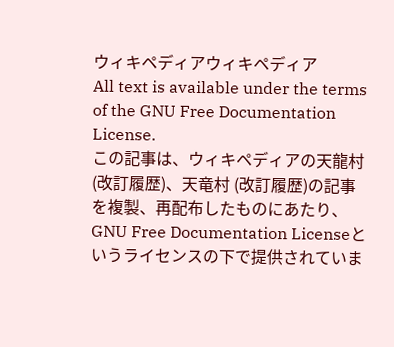ウィキペディアウィキペディア
All text is available under the terms of the GNU Free Documentation License.
この記事は、ウィキペディアの天龍村 (改訂履歴)、天竜村 (改訂履歴)の記事を複製、再配布したものにあたり、GNU Free Documentation Licenseというライセンスの下で提供されていま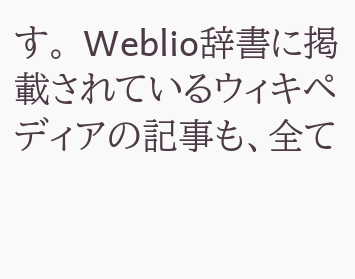す。 Weblio辞書に掲載されているウィキペディアの記事も、全て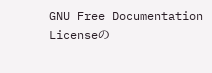GNU Free Documentation Licenseの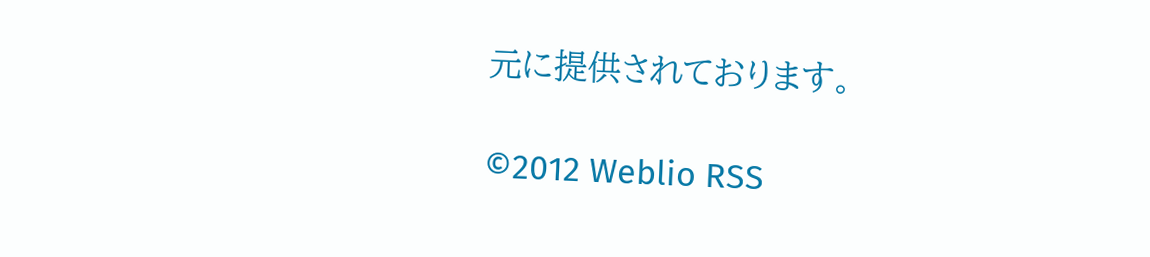元に提供されております。

©2012 Weblio RSS